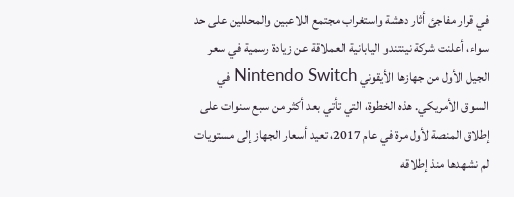في قرار مفاجئ أثار دهشة واستغراب مجتمع اللاعبين والمحللين على حد سواء، أعلنت شركة نينتندو اليابانية العملاقة عن زيادة رسمية في سعر الجيل الأول من جهازها الأيقوني Nintendo Switch في السوق الأمريكي. هذه الخطوة، التي تأتي بعد أكثر من سبع سنوات على إطلاق المنصة لأول مرة في عام 2017، تعيد أسعار الجهاز إلى مستويات لم نشهدها منذ إطلاقه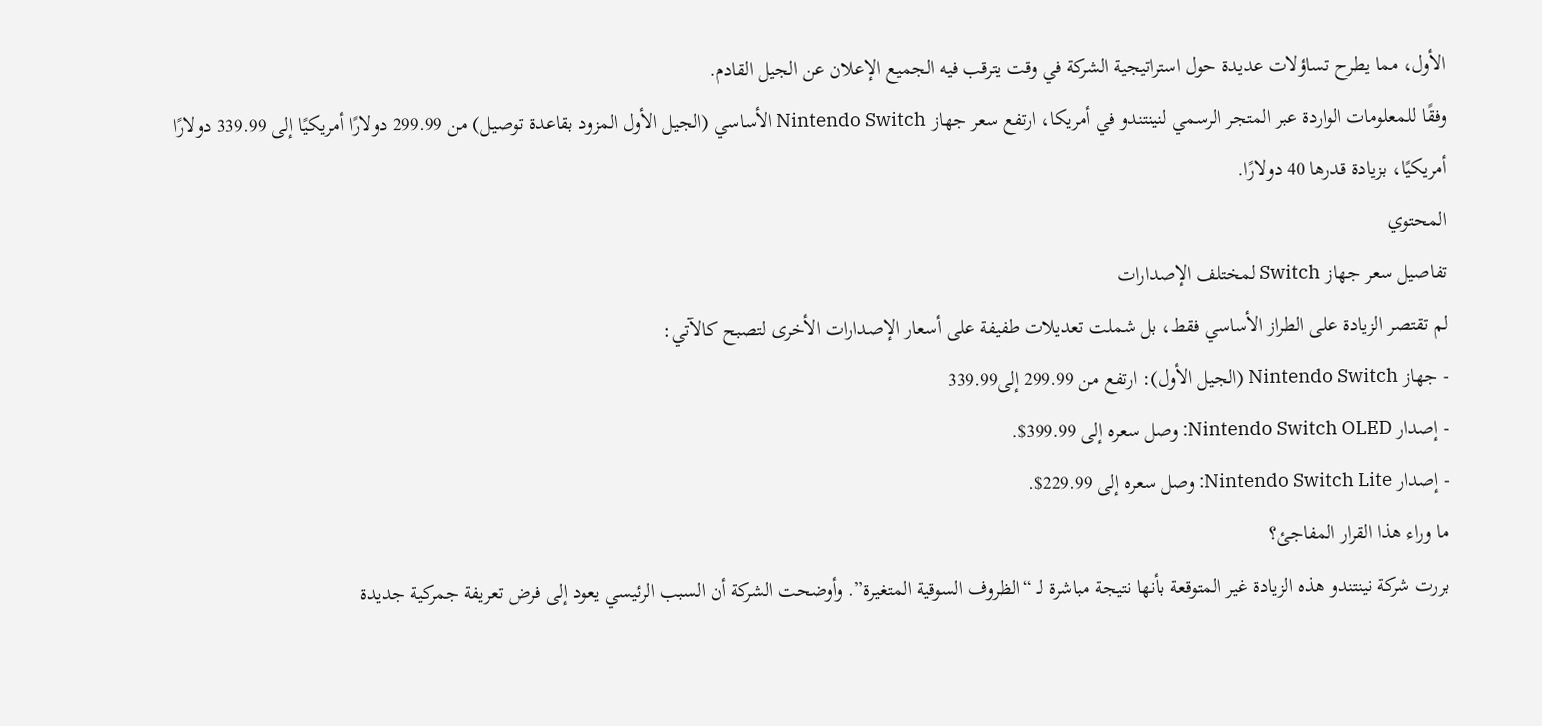الأول، مما يطرح تساؤلات عديدة حول استراتيجية الشركة في وقت يترقب فيه الجميع الإعلان عن الجيل القادم.
وفقًا للمعلومات الواردة عبر المتجر الرسمي لنينتندو في أمريكا، ارتفع سعر جهاز Nintendo Switch الأساسي (الجيل الأول المزود بقاعدة توصيل) من 299.99 دولارًا أمريكيًا إلى 339.99 دولارًا أمريكيًا، بزيادة قدرها 40 دولارًا.
المحتوي
تفاصيل سعر جهاز Switch لمختلف الإصدارات
لم تقتصر الزيادة على الطراز الأساسي فقط، بل شملت تعديلات طفيفة على أسعار الإصدارات الأخرى لتصبح كالآتي:
- جهاز Nintendo Switch (الجيل الأول): ارتفع من 299.99 إلى339.99
- إصدار Nintendo Switch OLED: وصل سعره إلى 399.99$.
- إصدار Nintendo Switch Lite: وصل سعره إلى 229.99$.
ما وراء هذا القرار المفاجئ؟
بررت شركة نينتندو هذه الزيادة غير المتوقعة بأنها نتيجة مباشرة لـ “الظروف السوقية المتغيرة”. وأوضحت الشركة أن السبب الرئيسي يعود إلى فرض تعريفة جمركية جديدة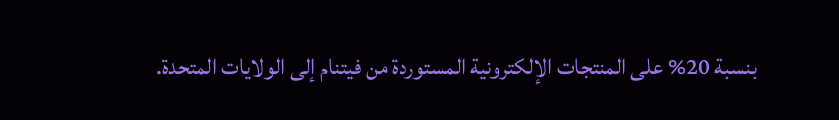بنسبة 20% على المنتجات الإلكترونية المستوردة من فيتنام إلى الولايات المتحدة.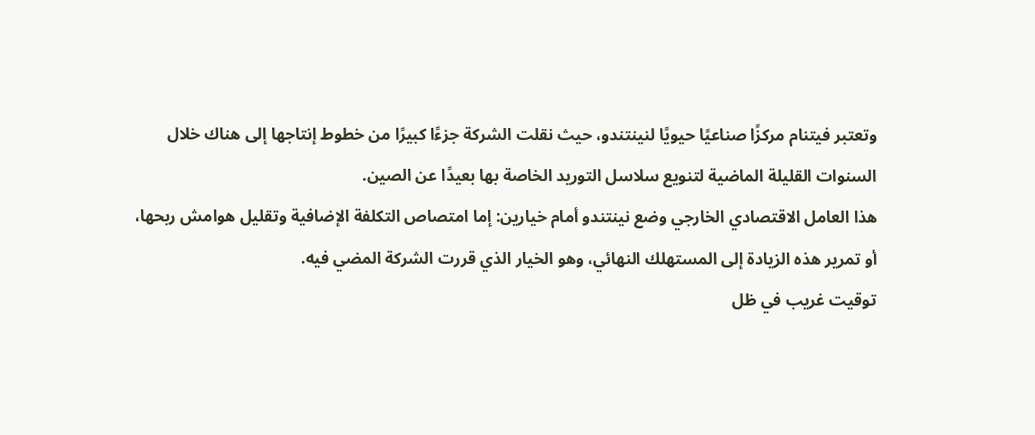وتعتبر فيتنام مركزًا صناعيًا حيويًا لنينتندو، حيث نقلت الشركة جزءًا كبيرًا من خطوط إنتاجها إلى هناك خلال السنوات القليلة الماضية لتنويع سلاسل التوريد الخاصة بها بعيدًا عن الصين.
هذا العامل الاقتصادي الخارجي وضع نينتندو أمام خيارين: إما امتصاص التكلفة الإضافية وتقليل هوامش ربحها، أو تمرير هذه الزيادة إلى المستهلك النهائي، وهو الخيار الذي قررت الشركة المضي فيه.
توقيت غريب في ظل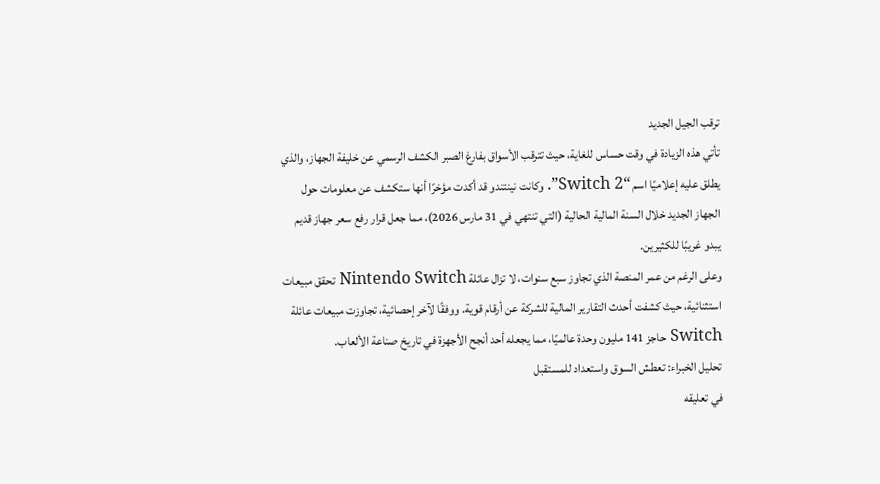ترقب الجيل الجديد
تأتي هذه الزيادة في وقت حساس للغاية، حيث تترقب الأسواق بفارغ الصبر الكشف الرسمي عن خليفة الجهاز، والذي يطلق عليه إعلاميًا اسم “Switch 2”. وكانت نينتندو قد أكدت مؤخرًا أنها ستكشف عن معلومات حول الجهاز الجديد خلال السنة المالية الحالية (التي تنتهي في 31 مارس 2026)، مما جعل قرار رفع سعر جهاز قديم يبدو غريبًا للكثيرين.
وعلى الرغم من عمر المنصة الذي تجاوز سبع سنوات، لا تزال عائلة Nintendo Switch تحقق مبيعات استثنائية، حيث كشفت أحدث التقارير المالية للشركة عن أرقام قوية. ووفقًا لآخر إحصائية، تجاوزت مبيعات عائلة Switch حاجز 141 مليون وحدة عالميًا، مما يجعله أحد أنجح الأجهزة في تاريخ صناعة الألعاب.
تحليل الخبراء: تعطش السوق واستعداد للمستقبل
في تعليقه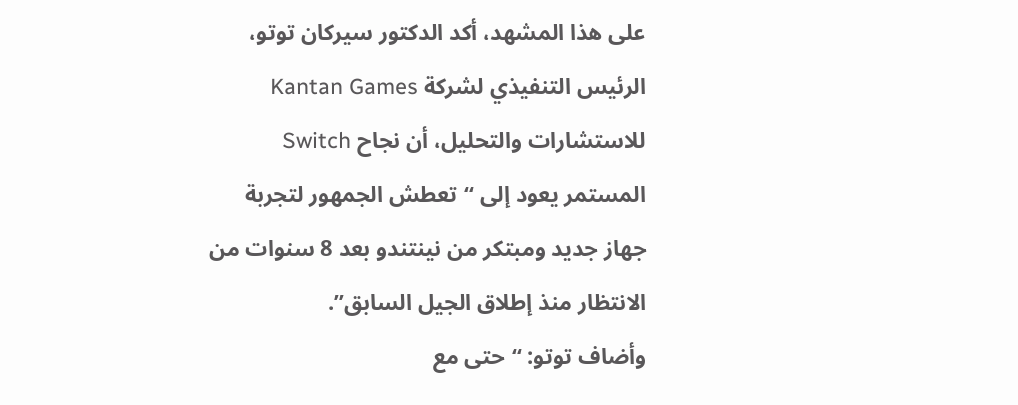على هذا المشهد، أكد الدكتور سيركان توتو، الرئيس التنفيذي لشركة Kantan Games للاستشارات والتحليل، أن نجاح Switch المستمر يعود إلى “تعطش الجمهور لتجربة جهاز جديد ومبتكر من نينتندو بعد 8 سنوات من الانتظار منذ إطلاق الجيل السابق”.
وأضاف توتو: “حتى مع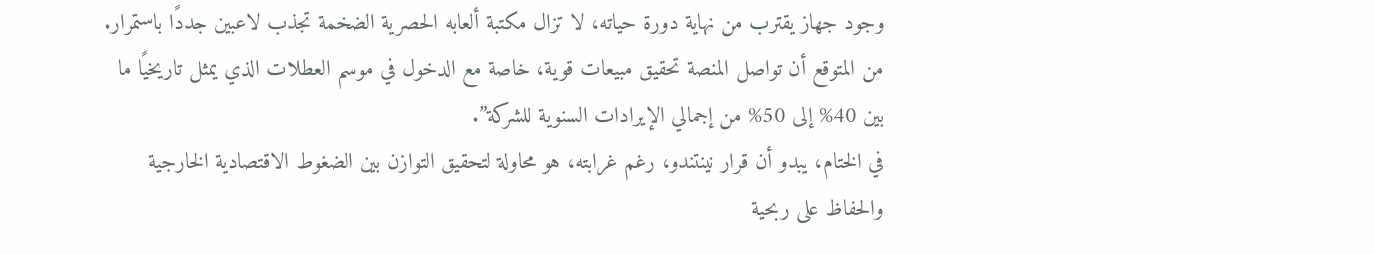وجود جهاز يقترب من نهاية دورة حياته، لا تزال مكتبة ألعابه الحصرية الضخمة تجذب لاعبين جددًا باستمرار. من المتوقع أن تواصل المنصة تحقيق مبيعات قوية، خاصة مع الدخول في موسم العطلات الذي يمثل تاريخيًا ما بين 40% إلى 50% من إجمالي الإيرادات السنوية للشركة”.
في الختام، يبدو أن قرار نينتندو، رغم غرابته، هو محاولة لتحقيق التوازن بين الضغوط الاقتصادية الخارجية والحفاظ على ربحية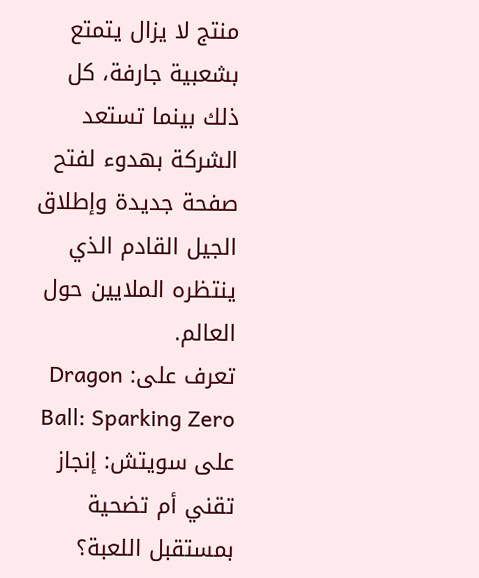منتج لا يزال يتمتع بشعبية جارفة، كل ذلك بينما تستعد الشركة بهدوء لفتح صفحة جديدة وإطلاق الجيل القادم الذي ينتظره الملايين حول العالم.
تعرف على: Dragon Ball: Sparking Zero على سويتش: إنجاز تقني أم تضحية بمستقبل اللعبة؟